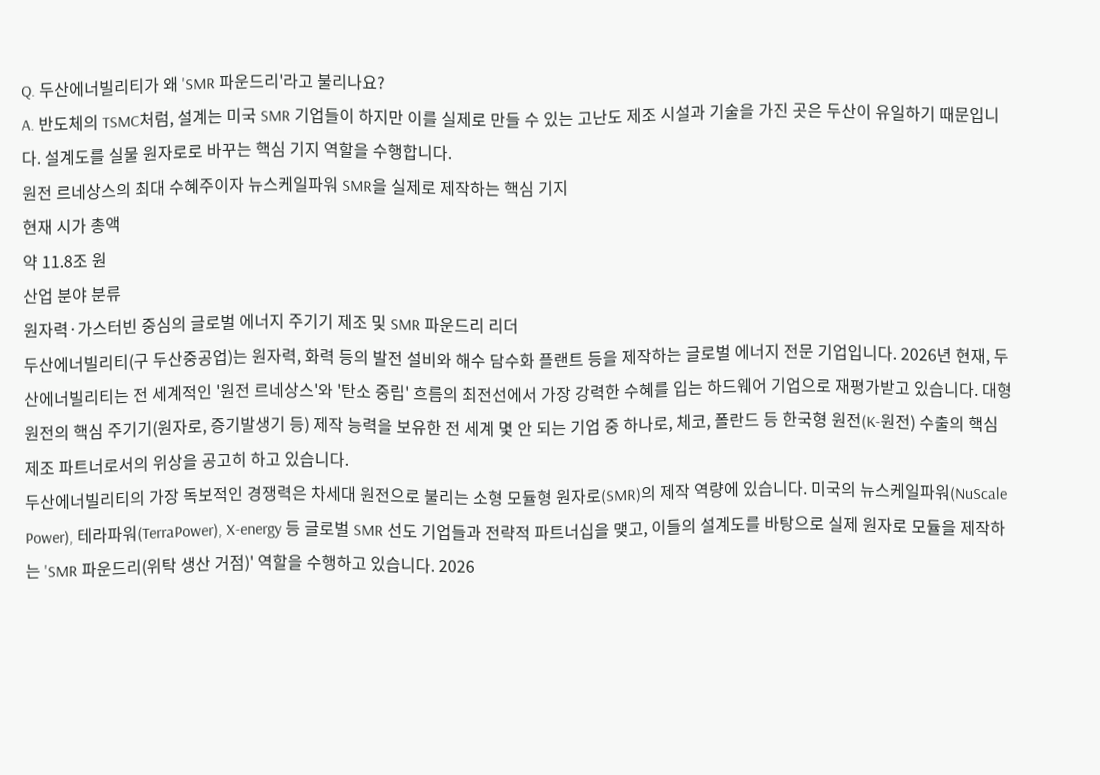Q. 두산에너빌리티가 왜 'SMR 파운드리'라고 불리나요?
A. 반도체의 TSMC처럼, 설계는 미국 SMR 기업들이 하지만 이를 실제로 만들 수 있는 고난도 제조 시설과 기술을 가진 곳은 두산이 유일하기 때문입니다. 설계도를 실물 원자로로 바꾸는 핵심 기지 역할을 수행합니다.
원전 르네상스의 최대 수혜주이자 뉴스케일파워 SMR을 실제로 제작하는 핵심 기지
현재 시가 총액
약 11.8조 원
산업 분야 분류
원자력·가스터빈 중심의 글로벌 에너지 주기기 제조 및 SMR 파운드리 리더
두산에너빌리티(구 두산중공업)는 원자력, 화력 등의 발전 설비와 해수 담수화 플랜트 등을 제작하는 글로벌 에너지 전문 기업입니다. 2026년 현재, 두산에너빌리티는 전 세계적인 '원전 르네상스'와 '탄소 중립' 흐름의 최전선에서 가장 강력한 수혜를 입는 하드웨어 기업으로 재평가받고 있습니다. 대형 원전의 핵심 주기기(원자로, 증기발생기 등) 제작 능력을 보유한 전 세계 몇 안 되는 기업 중 하나로, 체코, 폴란드 등 한국형 원전(K-원전) 수출의 핵심 제조 파트너로서의 위상을 공고히 하고 있습니다.
두산에너빌리티의 가장 독보적인 경쟁력은 차세대 원전으로 불리는 소형 모듈형 원자로(SMR)의 제작 역량에 있습니다. 미국의 뉴스케일파워(NuScale Power), 테라파워(TerraPower), X-energy 등 글로벌 SMR 선도 기업들과 전략적 파트너십을 맺고, 이들의 설계도를 바탕으로 실제 원자로 모듈을 제작하는 'SMR 파운드리(위탁 생산 거점)' 역할을 수행하고 있습니다. 2026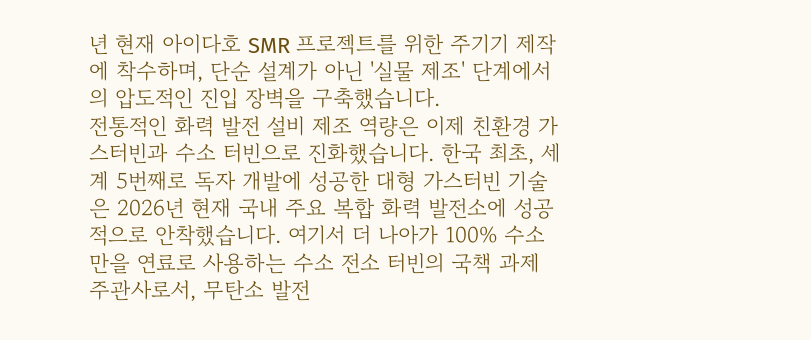년 현재 아이다호 SMR 프로젝트를 위한 주기기 제작에 착수하며, 단순 설계가 아닌 '실물 제조' 단계에서의 압도적인 진입 장벽을 구축했습니다.
전통적인 화력 발전 설비 제조 역량은 이제 친환경 가스터빈과 수소 터빈으로 진화했습니다. 한국 최초, 세계 5번째로 독자 개발에 성공한 대형 가스터빈 기술은 2026년 현재 국내 주요 복합 화력 발전소에 성공적으로 안착했습니다. 여기서 더 나아가 100% 수소만을 연료로 사용하는 수소 전소 터빈의 국책 과제 주관사로서, 무탄소 발전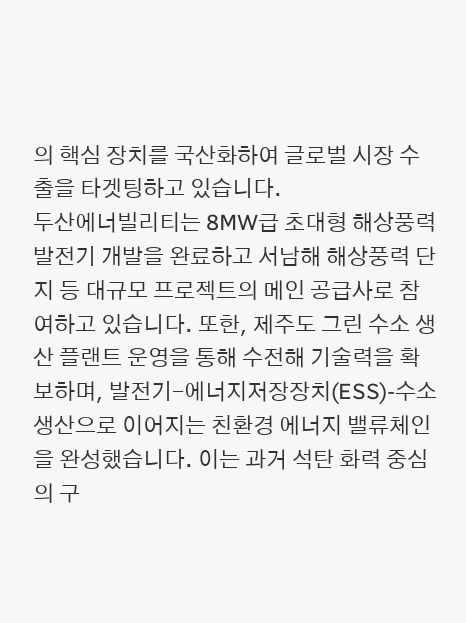의 핵심 장치를 국산화하여 글로벌 시장 수출을 타겟팅하고 있습니다.
두산에너빌리티는 8MW급 초대형 해상풍력 발전기 개발을 완료하고 서남해 해상풍력 단지 등 대규모 프로젝트의 메인 공급사로 참여하고 있습니다. 또한, 제주도 그린 수소 생산 플랜트 운영을 통해 수전해 기술력을 확보하며, 발전기-에너지저장장치(ESS)-수소 생산으로 이어지는 친환경 에너지 밸류체인을 완성했습니다. 이는 과거 석탄 화력 중심의 구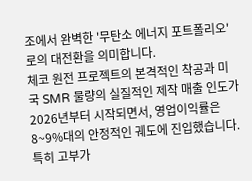조에서 완벽한 '무탄소 에너지 포트폴리오'로의 대전환을 의미합니다.
체코 원전 프로젝트의 본격적인 착공과 미국 SMR 물량의 실질적인 제작 매출 인도가 2026년부터 시작되면서, 영업이익률은 8~9%대의 안정적인 궤도에 진입했습니다. 특히 고부가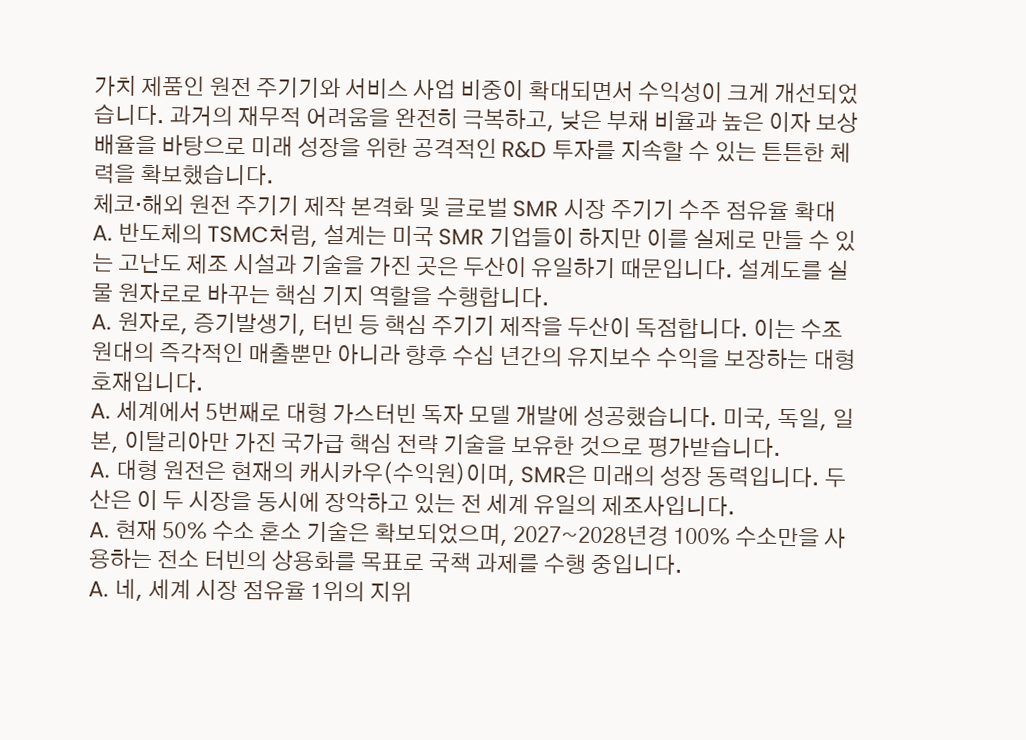가치 제품인 원전 주기기와 서비스 사업 비중이 확대되면서 수익성이 크게 개선되었습니다. 과거의 재무적 어려움을 완전히 극복하고, 낮은 부채 비율과 높은 이자 보상 배율을 바탕으로 미래 성장을 위한 공격적인 R&D 투자를 지속할 수 있는 튼튼한 체력을 확보했습니다.
체코·해외 원전 주기기 제작 본격화 및 글로벌 SMR 시장 주기기 수주 점유율 확대
A. 반도체의 TSMC처럼, 설계는 미국 SMR 기업들이 하지만 이를 실제로 만들 수 있는 고난도 제조 시설과 기술을 가진 곳은 두산이 유일하기 때문입니다. 설계도를 실물 원자로로 바꾸는 핵심 기지 역할을 수행합니다.
A. 원자로, 증기발생기, 터빈 등 핵심 주기기 제작을 두산이 독점합니다. 이는 수조 원대의 즉각적인 매출뿐만 아니라 향후 수십 년간의 유지보수 수익을 보장하는 대형 호재입니다.
A. 세계에서 5번째로 대형 가스터빈 독자 모델 개발에 성공했습니다. 미국, 독일, 일본, 이탈리아만 가진 국가급 핵심 전략 기술을 보유한 것으로 평가받습니다.
A. 대형 원전은 현재의 캐시카우(수익원)이며, SMR은 미래의 성장 동력입니다. 두산은 이 두 시장을 동시에 장악하고 있는 전 세계 유일의 제조사입니다.
A. 현재 50% 수소 혼소 기술은 확보되었으며, 2027~2028년경 100% 수소만을 사용하는 전소 터빈의 상용화를 목표로 국책 과제를 수행 중입니다.
A. 네, 세계 시장 점유율 1위의 지위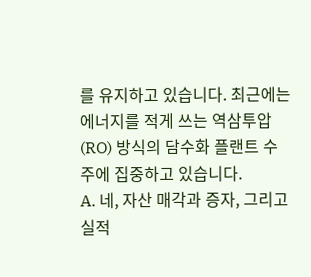를 유지하고 있습니다. 최근에는 에너지를 적게 쓰는 역삼투압(RO) 방식의 담수화 플랜트 수주에 집중하고 있습니다.
A. 네, 자산 매각과 증자, 그리고 실적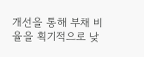개선을 통해 부채 비율을 획기적으로 낮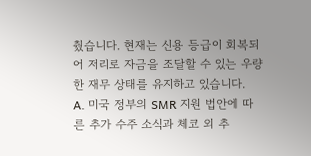췄습니다. 현재는 신용 등급이 회복되어 저리로 자금을 조달할 수 있는 우량한 재무 상태를 유지하고 있습니다.
A. 미국 정부의 SMR 지원 법안에 따른 추가 수주 소식과 체코 외 추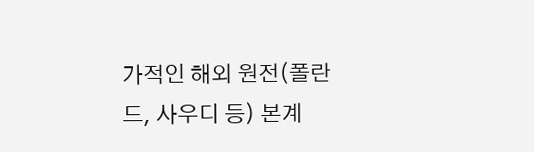가적인 해외 원전(폴란드, 사우디 등) 본계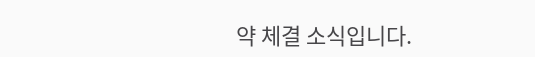약 체결 소식입니다.